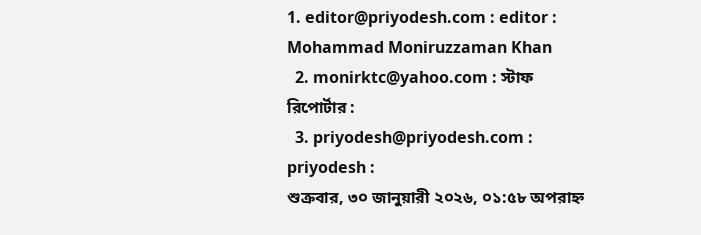1. editor@priyodesh.com : editor : Mohammad Moniruzzaman Khan
  2. monirktc@yahoo.com : স্টাফ রিপোর্টার :
  3. priyodesh@priyodesh.com : priyodesh :
শুক্রবার, ৩০ জানুয়ারী ২০২৬, ০১:৫৮ অপরাহ্ন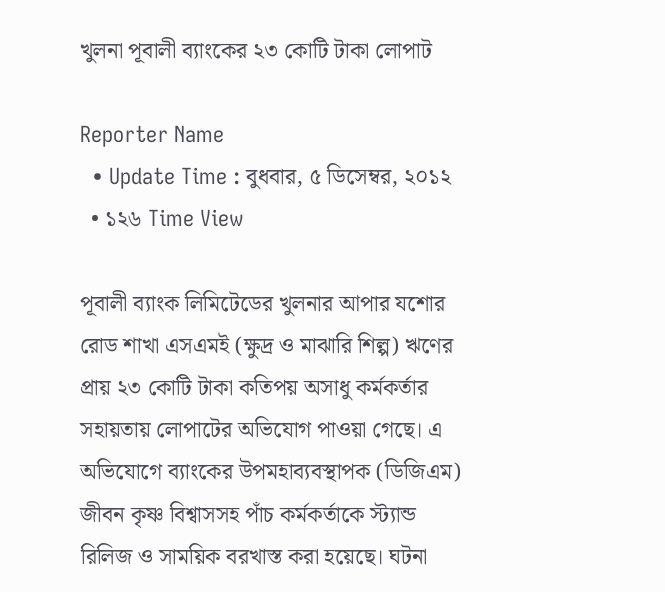খুলনা পূবালী ব্যাংকের ২৩ কোটি টাকা লোপাট

Reporter Name
  • Update Time : বুধবার, ৫ ডিসেম্বর, ২০১২
  • ১২৬ Time View

পূবালী ব্যাংক লিমিটেডের খুলনার আপার যশোর রোড শাখা এসএমই (ক্ষুদ্র ও মাঝারি শিল্প) ঋণের প্রায় ২৩ কোটি টাকা কতিপয় অসাধু কর্মকর্তার সহায়তায় লোপাটের অভিযোগ পাওয়া গেছে। এ অভিযোগে ব্যাংকের উপমহাব্যবস্থাপক (ডিজিএম) জীবন কৃষ্ণ বিশ্বাসসহ পাঁচ কর্মকর্তাকে স্ট্যান্ড রিলিজ ও সাময়িক বরখাস্ত করা হয়েছে। ঘটনা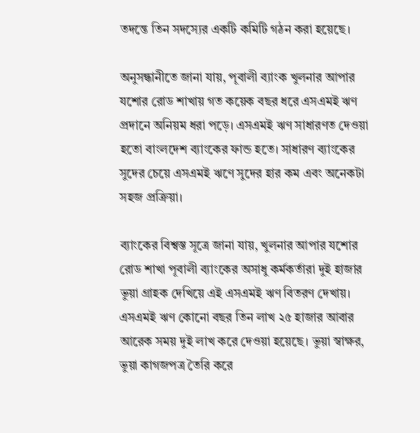তদন্তে তিন সদস্যের একটি কমিটি গঠন করা হয়েছে।

অনুসন্ধানীতে জানা যায়, পূবালী ব্যাংক খুলনার আপার যশোর রোড শাখায় গত কয়েক বছর ধরে এসএমই ঋণ প্রদানে অনিয়ম ধরা পড়ে। এসএমই ঋণ সাধারণত দেওয়া হতো বাংলদেশ ব্যাংকের ফান্ড হতে। সাধারণ ব্যাংকের সুদের চেয়ে এসএমই ঋণে সুদের হার কম এবং অনেকটা সহজ প্রক্রিয়া।

ব্যাংকের বিশ্বস্ত সূত্রে জানা যায়, খুলনার আপার যশোর রোড শাখা পূবালী ব্যাংকের অসাধু কর্মকর্তারা দুই হাজার ভুয়া গ্রাহক দেখিয়ে এই এসএমই ঋণ বিতরণ দেখায়। এসএমই ঋণ কোনো বছর তিন লাখ ২৫ হাজার আবার আরেক সময় দুই লাখ করে দেওয়া হয়েছে। ভুয়া স্বাক্ষর, ভুয়া কাগজপত্র তৈরি করে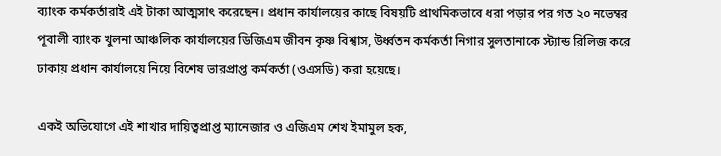ব্যাংক কর্মকর্তারাই এই টাকা আত্মসাৎ করেছেন। প্রধান কার্যালয়ের কাছে বিষয়টি প্রাথমিকভাবে ধরা পড়ার পর গত ২০ নভেম্বর পূবালী ব্যাংক খুলনা আঞ্চলিক কার্যালয়ের ডিজিএম জীবন কৃষ্ণ বিশ্বাস, উর্ধ্বতন কর্মকর্তা নিগার সুলতানাকে স্ট্যান্ড রিলিজ করে ঢাকায় প্রধান কার্যালয়ে নিয়ে বিশেষ ভারপ্রাপ্ত কর্মকর্তা (ওএসডি) করা হয়েছে।

একই অভিযোগে এই শাখার দায়িত্বপ্রাপ্ত ম্যানেজার ও এজিএম শেখ ইমামুল হক,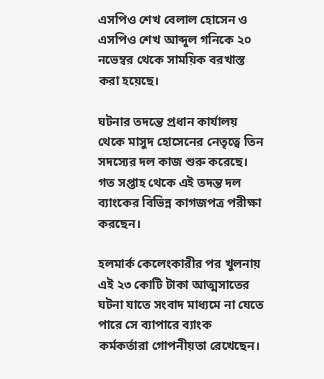এসপিও শেখ বেলাল হোসেন ও এসপিও শেখ আব্দুল গনিকে ২০ নভেম্বর থেকে সাময়িক বরখাস্ত করা হয়েছে।

ঘটনার তদন্তে প্রধান কার্যালয় থেকে মাসুদ হোসেনের নেতৃত্বে তিন সদস্যের দল কাজ শুরু করেছে। গত সপ্তাহ থেকে এই তদন্ত দল ব্যাংকের বিভিন্ন কাগজপত্র পরীক্ষা করছেন।

হলমার্ক কেলেংকারীর পর খুলনায় এই ২৩ কোটি টাকা আত্মসাতের ঘটনা যাতে সংবাদ মাধ্যমে না যেতে পারে সে ব্যাপারে ব্যাংক কর্মকর্তারা গোপনীয়তা রেখেছেন।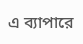এ ব্যাপারে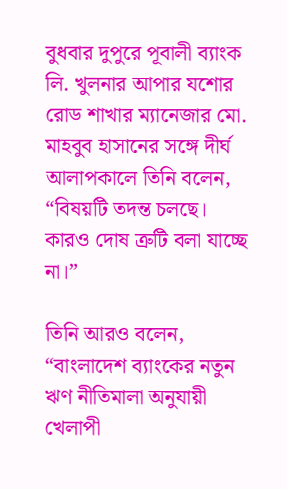বুধবার দুপুরে পূবালী ব্যাংক লি. খুলনার আপার যশোর রোড শাখার ম্যানেজার মো. মাহবুব হাসানের সঙ্গে দীর্ঘ আলাপকালে তিনি বলেন, “বিষয়টি তদন্ত চলছে। কারও দোষ ত্রুটি বলা যাচ্ছে না।”

তিনি আরও বলেন, “বাংলাদেশ ব্যাংকের নতুন ঋণ নীতিমালা অনুযায়ী খেলাপী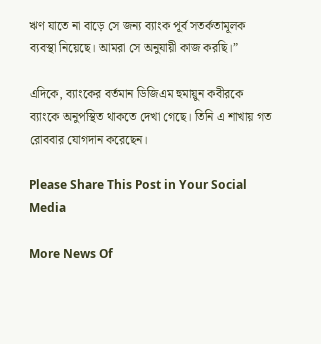ঋণ যাতে না বাড়ে সে জন্য ব্যাংক পূর্ব সতর্কতামূলক ব্যবস্থা নিয়েছে। আমরা সে অনুযায়ী কাজ করছি।”

এদিকে, ব্যাংকের বর্তমান ডিজিএম হুমায়ুন কবীরকে ব্যাংকে অনুপস্থিত থাকতে দেখা গেছে। তিনি এ শাখায় গত রোববার যোগদান করেছেন।

Please Share This Post in Your Social Media

More News Of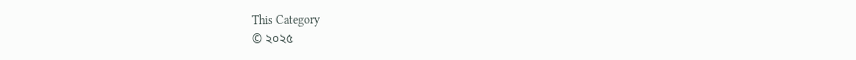This Category
© ২০২৫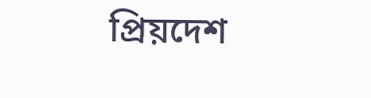প্রিয়দেশ